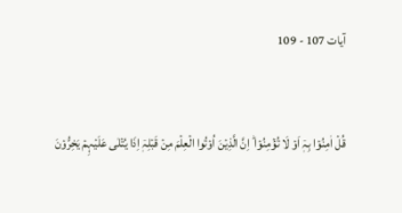آیات 107 - 109


قُلۡ اٰمِنُوۡا بِہٖۤ اَوۡ لَا تُؤۡمِنُوۡا ؕ اِنَّ الَّذِیۡنَ اُوۡتُوا الۡعِلۡمَ مِنۡ قَبۡلِہٖۤ اِذَا یُتۡلٰی عَلَیۡہِمۡ یَخِرُّوۡنَ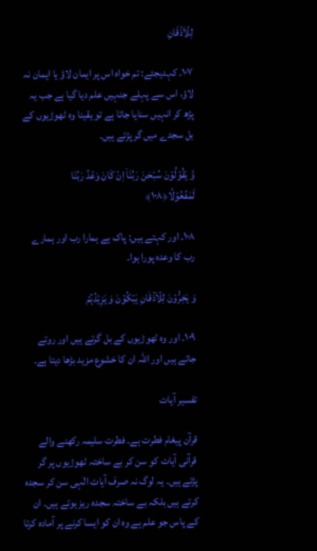لِلۡاَذۡقَانِ

۱۰۷۔ کہدیجئے: تم خواہ اس پر ایمان لاؤ یا ایمان نہ لاؤ، اس سے پہلے جنہیں علم دیا گیا ہے جب یہ پڑھ کر انہیں سنایا جاتا ہے تو یقینا وہ ٹھوڑیوں کے بل سجدے میں گر پڑتے ہیں۔

وَّ یَقُوۡلُوۡنَ سُبۡحٰنَ رَبِّنَاۤ اِنۡ کَانَ وَعۡدُ رَبِّنَا لَمَفۡعُوۡلًا﴿۱۰۸﴾

۱۰۸۔ اور کہتے ہیں: پاک ہے ہمارا رب اور ہمارے رب کا وعدہ پورا ہوا۔

وَ یَخِرُّوۡنَ لِلۡاَذۡقَانِ یَبۡکُوۡنَ وَ یَزِیۡدُہُمۡ

۱۰۹۔ اور وہ ٹھوڑیوں کے بل گرتے ہیں اور روتے جاتے ہیں اور اللہ ان کا خشوع مزید بڑھا دیتا ہے۔

تفسیر آیات

قرآن پیغام فطرت ہے۔ فطرت سلیمہ رکھنے والے قرآنی آیات کو سن کر بے ساختہ ٹھوڑیوں پر گر پڑتے ہیں۔ یہ لوگ نہ صرف آیات الٰہی سن کر سجدہ کرتے ہیں بلکہ بے ساختہ سجدہ ریز ہوتے ہیں۔ ان کے پاس جو علم ہے وہ ان کو ایسا کرنے پر آمادہ کرتا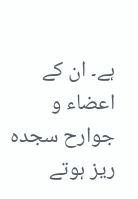ہے۔ ان کے اعضاء و جوارح سجدہ ریز ہوتے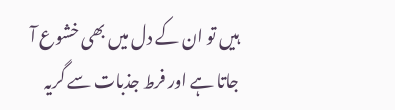ہیں تو ان کے دل میں بھی خشوع آ جاتا ہے اور فرط جذبات سے گریہ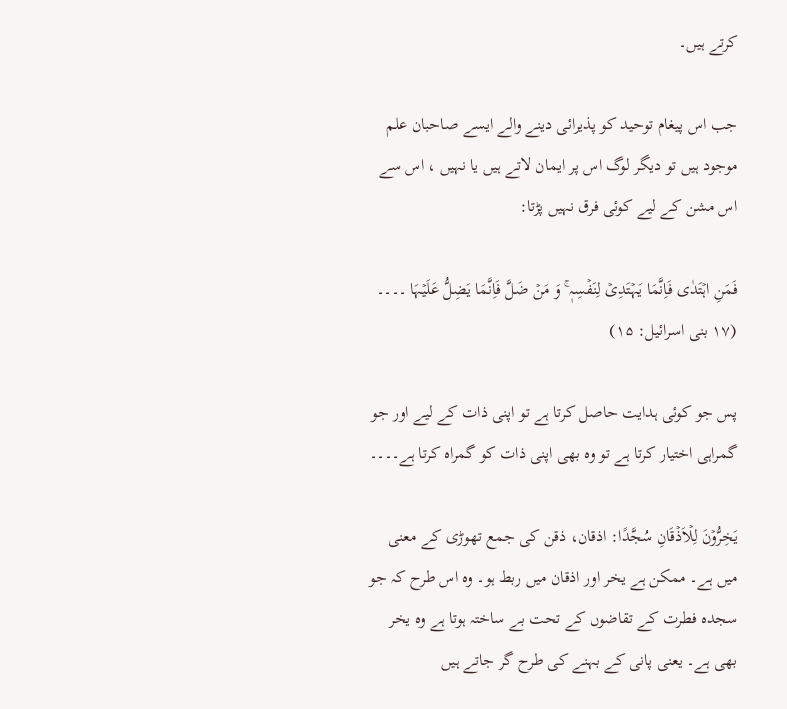کرتے ہیں۔

جب اس پیغام توحید کو پذیرائی دینے والے ایسے صاحبان علم موجود ہیں تو دیگر لوگ اس پر ایمان لاتے ہیں یا نہیں ، اس سے اس مشن کے لیے کوئی فرق نہیں پڑتا:

فَمَنِ اہۡتَدٰی فَاِنَّمَا یَہۡتَدِیۡ لِنَفۡسِہٖ ۚ وَ مَنۡ ضَلَّ فَاِنَّمَا یَضِلُّ عَلَیۡہَا ۔۔۔۔ (۱۷ بنی اسرائیل: ۱۵)

پس جو کوئی ہدایت حاصل کرتا ہے تو اپنی ذات کے لیے اور جو گمراہی اختیار کرتا ہے تو وہ بھی اپنی ذات کو گمراہ کرتا ہے۔۔۔۔

یَخِرُّوۡنَ لِلۡاَذۡقَانِ سُجَّدًا: اذقان، ذقن کی جمع تھوڑی کے معنی میں ہے۔ ممکن ہے یخر اور اذقان میں ربط ہو۔ وہ اس طرح کہ جو سجدہ فطرت کے تقاضوں کے تحت بے ساختہ ہوتا ہے وہ یخر بھی ہے۔ یعنی پانی کے بہنے کی طرح گر جاتے ہیں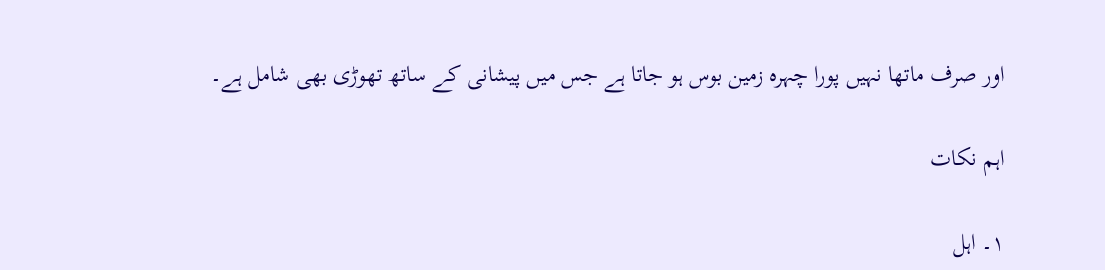اور صرف ماتھا نہیں پورا چہرہ زمین بوس ہو جاتا ہے جس میں پیشانی کے ساتھ تھوڑی بھی شامل ہے۔

اہم نکات

۱۔ اہل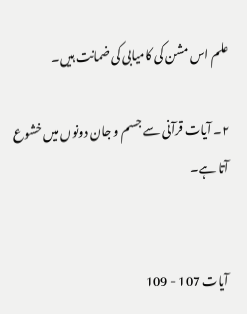علم اس مشن کی کامیابی کی ضمانت ہیں۔

۲۔ آیات قرآنی سے جسم و جان دونوں میں خشوع آتا ہے۔


آیات 107 - 109